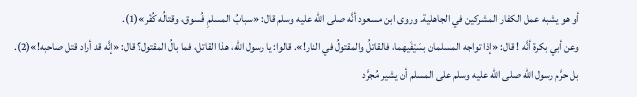أو هو يشبه عمل الكفار المشركين في الجاهلية. وروى ابن مسعود أنَّه صلى الله عليه وسلم قال: «سبابُ المسلمِ فُسوق، وقتالُه كُفْر»(1).
وعن أبي بكرة أنَّه ! قال: «إذا تواجه المسلمان بسَيْفَيهما، فالقاتلُ والمقتولُ في النار!». قالوا: يا رسول الله، هذا القاتل، فما بالُ المقتول؟ قال: «إنَّه قد أراد قتل صاحبه!»(2).
بل حرَّم رسول الله صلى الله عليه وسلم على المسلم أن يشير مُجرَّد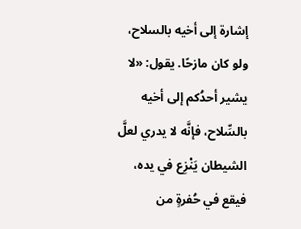إشارة إلى أخيه بالسلاح، ولو كان مازحًا. يقول: «لا يشير أحدُكم إلى أخيه بالسِّلاح، فإنَّه لا يدري لعلَّ الشيطان يَنْزِع في يده، فيقع في حُفرةٍ من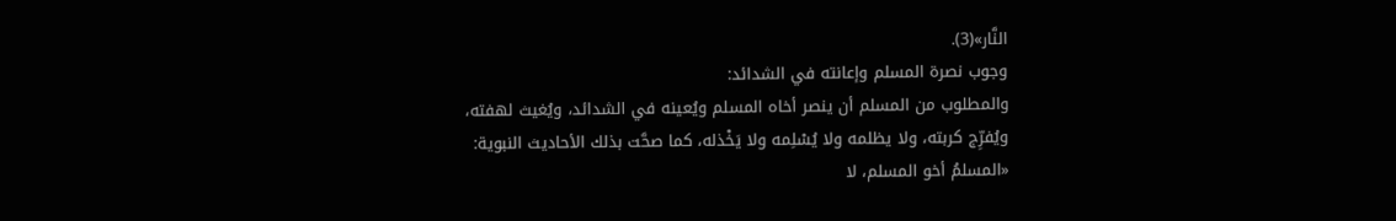النَّار»(3).
وجوب نصرة المسلم وإعانته في الشدائد:
والمطلوب من المسلم أن ينصر أخاه المسلم ويُعينه في الشدائد، ويُغيث لهفته، ويُفرِّج كربته، ولا يظلمه ولا يُسْلِمه ولا يَخْذله، كما صحَّت بذلك الأحاديث النبوية: «المسلمُ أخو المسلم، لا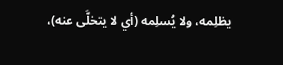يظلِمه، ولا يُسلِمه (أي لا يتخلَّى عنه)،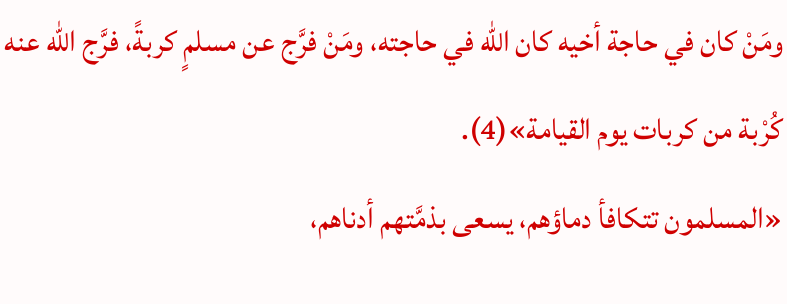ومَنْ كان في حاجة أخيه كان الله في حاجته، ومَنْ فرَّج عن مسلمٍ كربةً، فرَّج الله عنه كُرْبة من كربات يوم القيامة»(4).
«المسلمون تتكافأ دماؤهم، يسعى بذمَّتهم أدناهم،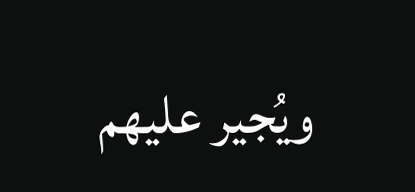ويُجير عليهم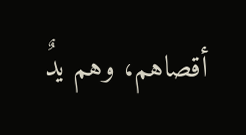أقصاهم، وهم يدٌ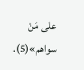على مَنْ سواهم»(5).